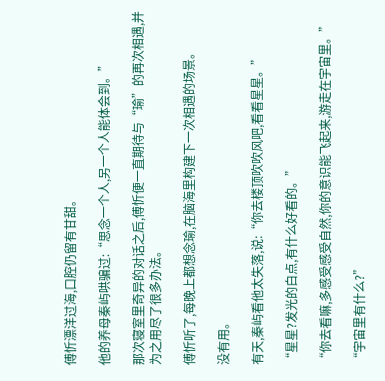傅忻漂洋过海,口腔仍留有甘甜。

他的养母秦屿哄骗过:“思念一个人,另一个人能体会到。”

那次寝室里奇异的对话之后,傅忻便一直期待与“瑜”的再次相遇,并为之用尽了很多办法。

傅忻听了,每晚上都想念瑜,在脑海里构建下一次相遇的场景。

没有用。

有天,秦屿看他太失落,说:“你去楼顶吹吹风吧,看看星星。”

“星星?发光的白点,有什么好看的。”

“你去看嘛,多感受感受自然,你的意识能飞起来,游走在宇宙里。”

“宇宙里有什么?”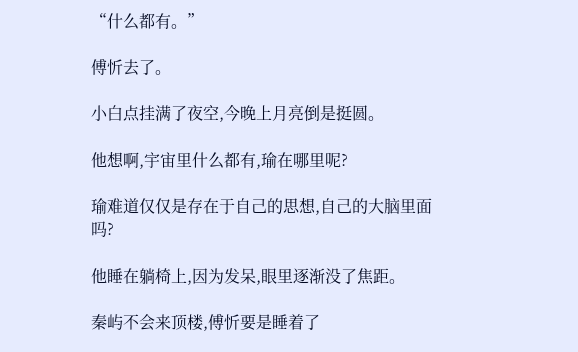“什么都有。”

傅忻去了。

小白点挂满了夜空,今晚上月亮倒是挺圆。

他想啊,宇宙里什么都有,瑜在哪里呢?

瑜难道仅仅是存在于自己的思想,自己的大脑里面吗?

他睡在躺椅上,因为发呆,眼里逐渐没了焦距。

秦屿不会来顶楼,傅忻要是睡着了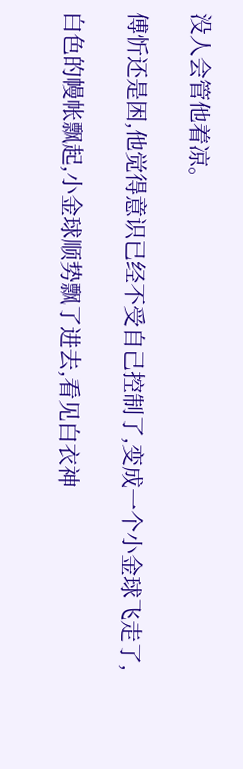没人会管他着凉。

傅忻还是困,他觉得意识已经不受自己控制了,变成一个小金球飞走了,

白色的幔帐飘起,小金球顺势飘了进去,看见白衣神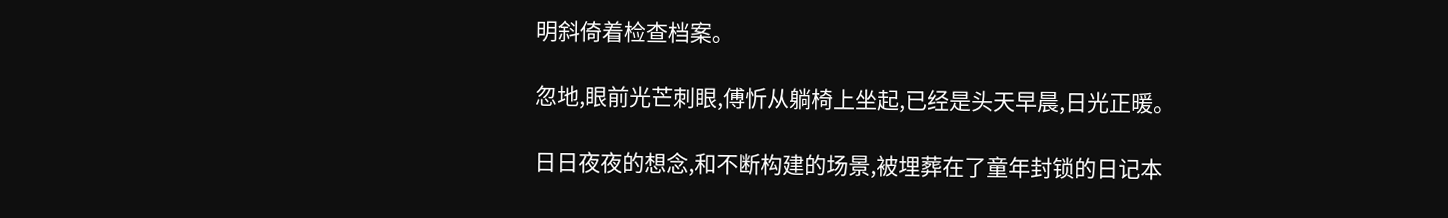明斜倚着检查档案。

忽地,眼前光芒刺眼,傅忻从躺椅上坐起,已经是头天早晨,日光正暖。

日日夜夜的想念,和不断构建的场景,被埋葬在了童年封锁的日记本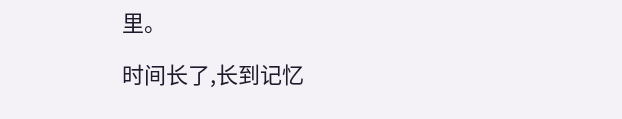里。

时间长了,长到记忆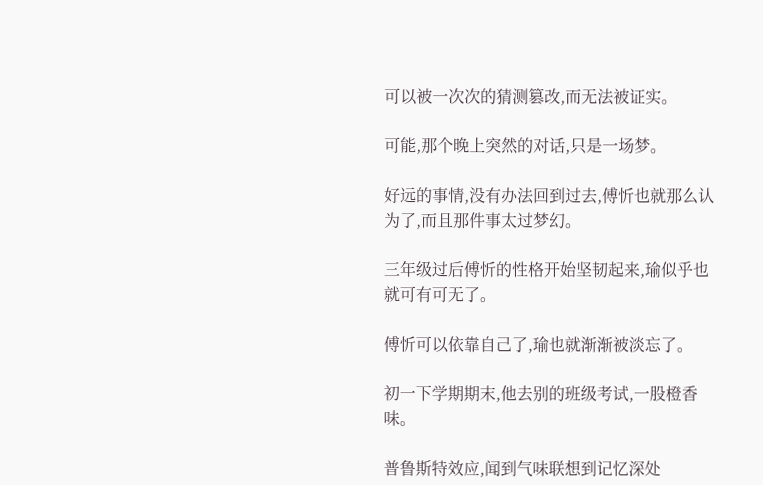可以被一次次的猜测篡改,而无法被证实。

可能,那个晚上突然的对话,只是一场梦。

好远的事情,没有办法回到过去,傅忻也就那么认为了,而且那件事太过梦幻。

三年级过后傅忻的性格开始坚韧起来,瑜似乎也就可有可无了。

傅忻可以依靠自己了,瑜也就渐渐被淡忘了。

初一下学期期末,他去别的班级考试,一股橙香味。

普鲁斯特效应,闻到气味联想到记忆深处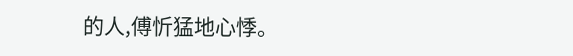的人,傅忻猛地心悸。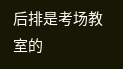后排是考场教室的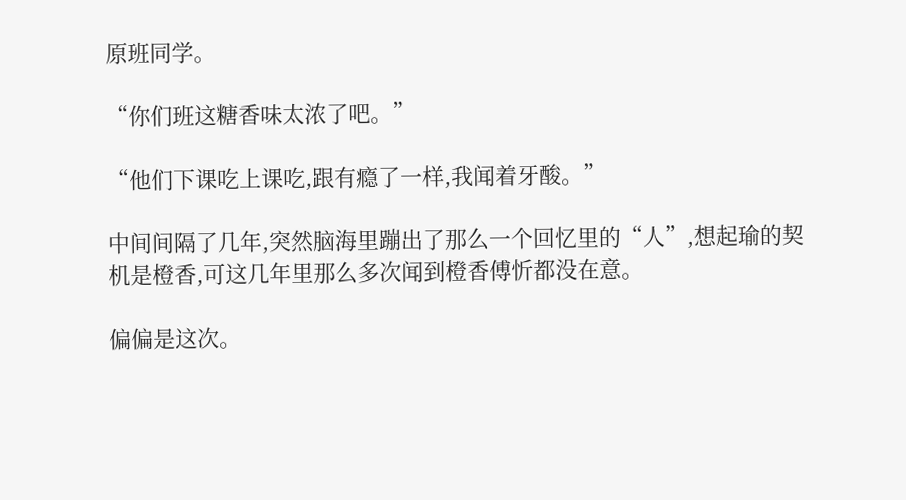原班同学。

“你们班这糖香味太浓了吧。”

“他们下课吃上课吃,跟有瘾了一样,我闻着牙酸。”

中间间隔了几年,突然脑海里蹦出了那么一个回忆里的“人”,想起瑜的契机是橙香,可这几年里那么多次闻到橙香傅忻都没在意。

偏偏是这次。